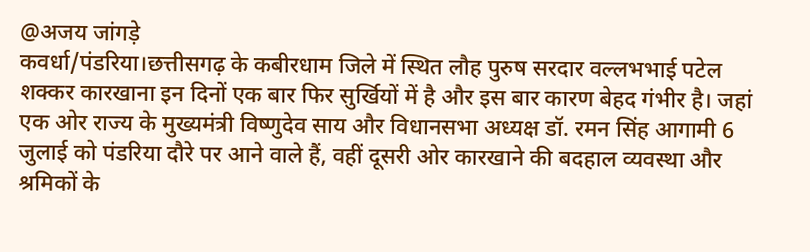@अजय जांगड़े
कवर्धा/पंडरिया।छत्तीसगढ़ के कबीरधाम जिले में स्थित लौह पुरुष सरदार वल्लभभाई पटेल शक्कर कारखाना इन दिनों एक बार फिर सुर्खियों में है और इस बार कारण बेहद गंभीर है। जहां एक ओर राज्य के मुख्यमंत्री विष्णुदेव साय और विधानसभा अध्यक्ष डॉ. रमन सिंह आगामी 6 जुलाई को पंडरिया दौरे पर आने वाले हैं, वहीं दूसरी ओर कारखाने की बदहाल व्यवस्था और श्रमिकों के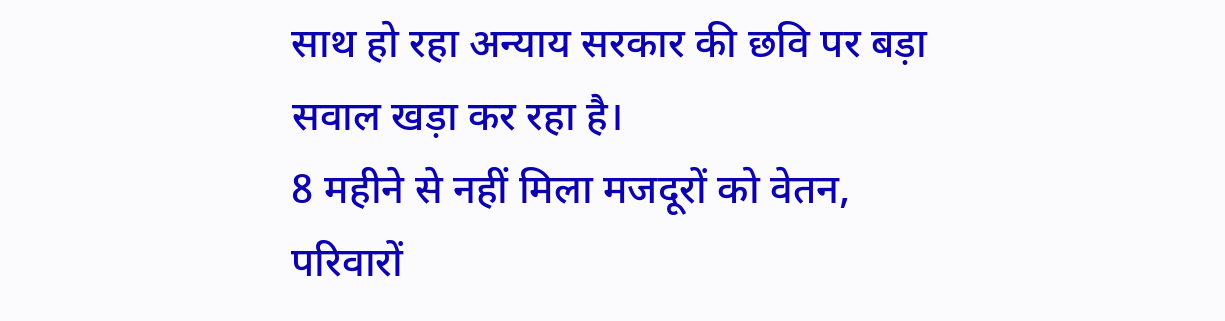साथ हो रहा अन्याय सरकार की छवि पर बड़ा सवाल खड़ा कर रहा है।
8 महीने से नहीं मिला मजदूरों को वेतन, परिवारों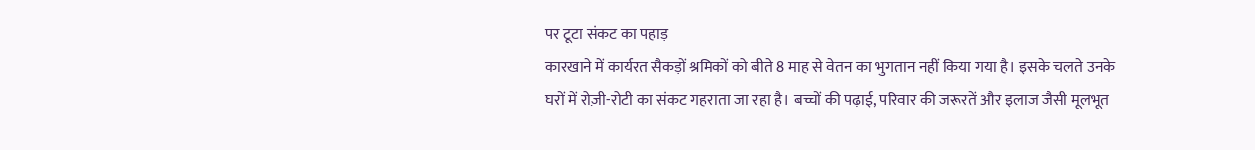पर टूटा संकट का पहाड़
कारखाने में कार्यरत सैकड़ों श्रमिकों को बीते 8 माह से वेतन का भुगतान नहीं किया गया है। इसके चलते उनके घरों में रोज़ी-रोटी का संकट गहराता जा रहा है। बच्चों की पढ़ाई, परिवार की जरूरतें और इलाज जैसी मूलभूत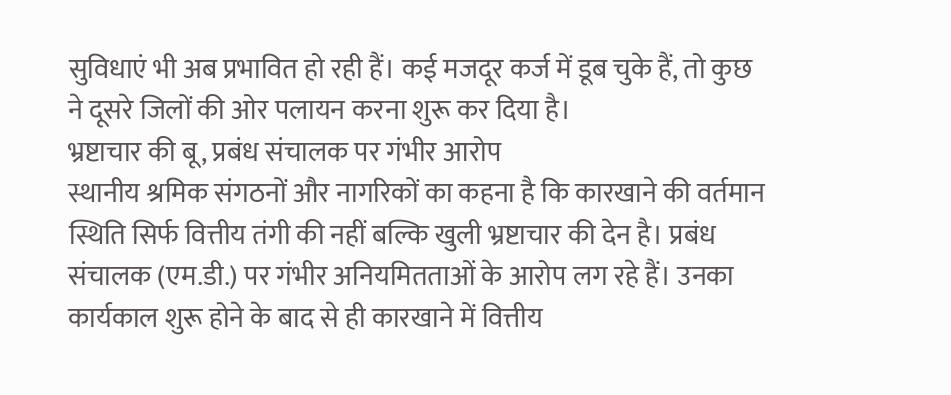सुविधाएं भी अब प्रभावित हो रही हैं। कई मजदूर कर्ज में डूब चुके हैं, तो कुछ ने दूसरे जिलों की ओर पलायन करना शुरू कर दिया है।
भ्रष्टाचार की बू, प्रबंध संचालक पर गंभीर आरोप
स्थानीय श्रमिक संगठनों और नागरिकों का कहना है कि कारखाने की वर्तमान स्थिति सिर्फ वित्तीय तंगी की नहीं बल्कि खुली भ्रष्टाचार की देन है। प्रबंध संचालक (एम.डी.) पर गंभीर अनियमितताओं के आरोप लग रहे हैं। उनका कार्यकाल शुरू होने के बाद से ही कारखाने में वित्तीय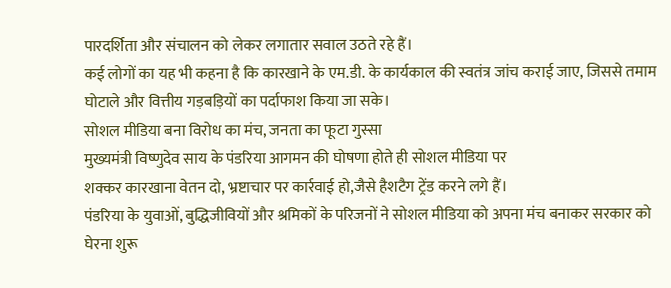पारदर्शिता और संचालन को लेकर लगातार सवाल उठते रहे हैं।
कई लोगों का यह भी कहना है कि कारखाने के एम.डी. के कार्यकाल की स्वतंत्र जांच कराई जाए, जिससे तमाम घोटाले और वित्तीय गड़बड़ियों का पर्दाफाश किया जा सके।
सोशल मीडिया बना विरोध का मंच, जनता का फूटा गुस्सा
मुख्यमंत्री विष्णुदेव साय के पंडरिया आगमन की घोषणा होते ही सोशल मीडिया पर
शक्कर कारखाना वेतन दो, भ्रष्टाचार पर कार्रवाई हो,जैसे हैशटैग ट्रेंड करने लगे हैं।
पंडरिया के युवाओं, बुद्धिजीवियों और श्रमिकों के परिजनों ने सोशल मीडिया को अपना मंच बनाकर सरकार को घेरना शुरू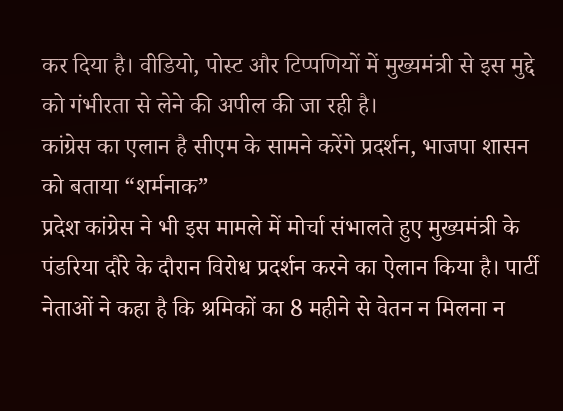कर दिया है। वीडियो, पोस्ट और टिप्पणियों में मुख्यमंत्री से इस मुद्दे को गंभीरता से लेने की अपील की जा रही है।
कांग्रेस का एलान है सीएम के सामने करेंगे प्रदर्शन, भाजपा शासन को बताया “शर्मनाक”
प्रदेश कांग्रेस ने भी इस मामले में मोर्चा संभालते हुए मुख्यमंत्री के पंडरिया दौरे के दौरान विरोध प्रदर्शन करने का ऐलान किया है। पार्टी नेताओं ने कहा है कि श्रमिकों का 8 महीने से वेतन न मिलना न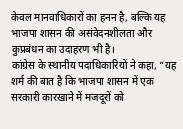केवल मानवाधिकारों का हनन है, बल्कि यह भाजपा शासन की असंवेदनशीलता और कुप्रबंधन का उदाहरण भी है।
कांग्रेस के स्थानीय पदाधिकारियों ने कहा, “यह शर्म की बात है कि भाजपा शासन में एक सरकारी कारखाने में मजदूरों को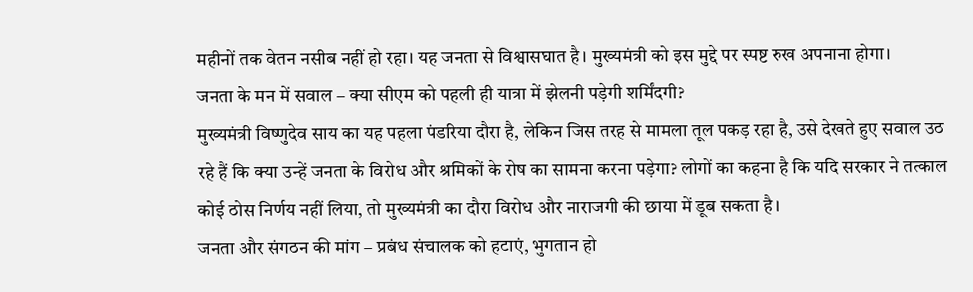महीनों तक वेतन नसीब नहीं हो रहा। यह जनता से विश्वासघात है। मुख्यमंत्री को इस मुद्दे पर स्पष्ट रुख अपनाना होगा।
जनता के मन में सवाल – क्या सीएम को पहली ही यात्रा में झेलनी पड़ेगी शर्मिंदगी?
मुख्यमंत्री विष्णुदेव साय का यह पहला पंडरिया दौरा है, लेकिन जिस तरह से मामला तूल पकड़ रहा है, उसे देखते हुए सवाल उठ रहे हैं कि क्या उन्हें जनता के विरोध और श्रमिकों के रोष का सामना करना पड़ेगा? लोगों का कहना है कि यदि सरकार ने तत्काल कोई ठोस निर्णय नहीं लिया, तो मुख्यमंत्री का दौरा विरोध और नाराजगी की छाया में डूब सकता है।
जनता और संगठन की मांग – प्रबंध संचालक को हटाएं, भुगतान हो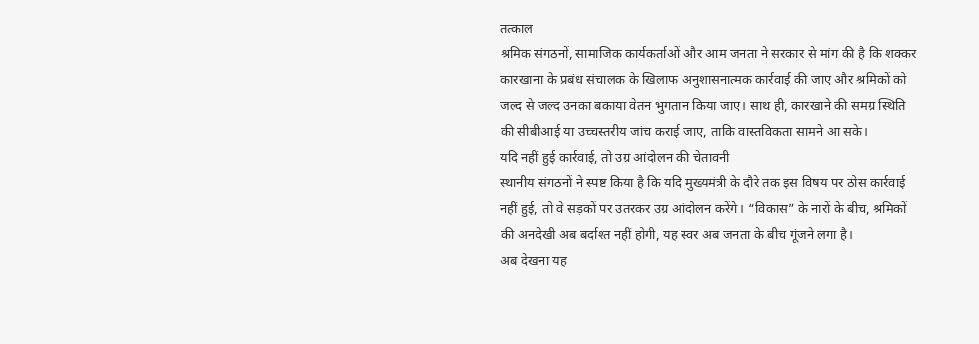तत्काल
श्रमिक संगठनों, सामाजिक कार्यकर्ताओं और आम जनता ने सरकार से मांग की है कि शक्कर कारखाना के प्रबंध संचालक के खिलाफ अनुशासनात्मक कार्रवाई की जाए और श्रमिकों को जल्द से जल्द उनका बकाया वेतन भुगतान किया जाए। साथ ही, कारखाने की समग्र स्थिति की सीबीआई या उच्चस्तरीय जांच कराई जाए, ताकि वास्तविकता सामने आ सके।
यदि नहीं हुई कार्रवाई, तो उग्र आंदोलन की चेतावनी
स्थानीय संगठनों ने स्पष्ट किया है कि यदि मुख्यमंत्री के दौरे तक इस विषय पर ठोस कार्रवाई नहीं हुई, तो वे सड़कों पर उतरकर उग्र आंदोलन करेंगे। “विकास” के नारों के बीच, श्रमिकों की अनदेखी अब बर्दाश्त नहीं होगी, यह स्वर अब जनता के बीच गूंजने लगा है।
अब देखना यह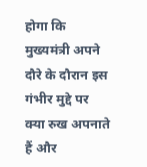होगा कि मुख्यमंत्री अपने दौरे के दौरान इस गंभीर मुद्दे पर क्या रुख अपनाते हैं और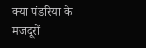क्या पंडरिया के मजदूरों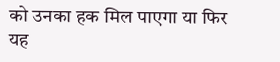को उनका हक मिल पाएगा या फिर यह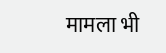मामला भी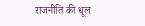राजनीति की धूल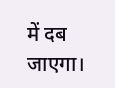में दब जाएगा।